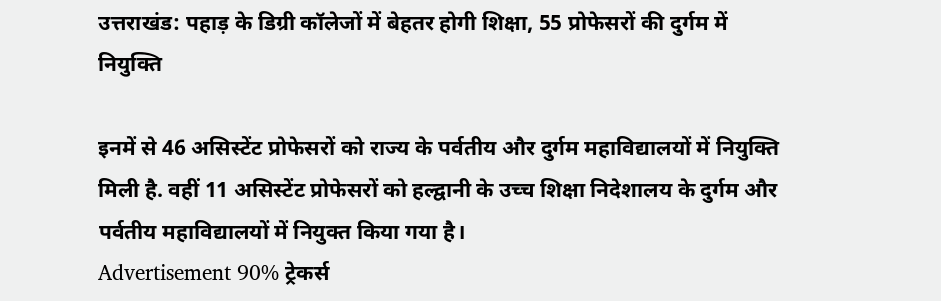उत्तराखंड: पहाड़ के डिग्री कॉलेजों में बेहतर होगी शिक्षा, 55 प्रोफेसरों की दुर्गम में नियुक्ति

इनमें से 46 असिस्टेंट प्रोफेसरों को राज्य के पर्वतीय और दुर्गम महाविद्यालयों में नियुक्ति मिली है. वहीं 11 असिस्टेंट प्रोफेसरों को हल्द्वानी के उच्च शिक्षा निदेशालय के दुर्गम और पर्वतीय महाविद्यालयों में नियुक्त किया गया है।
Advertisement 90% ट्रेकर्स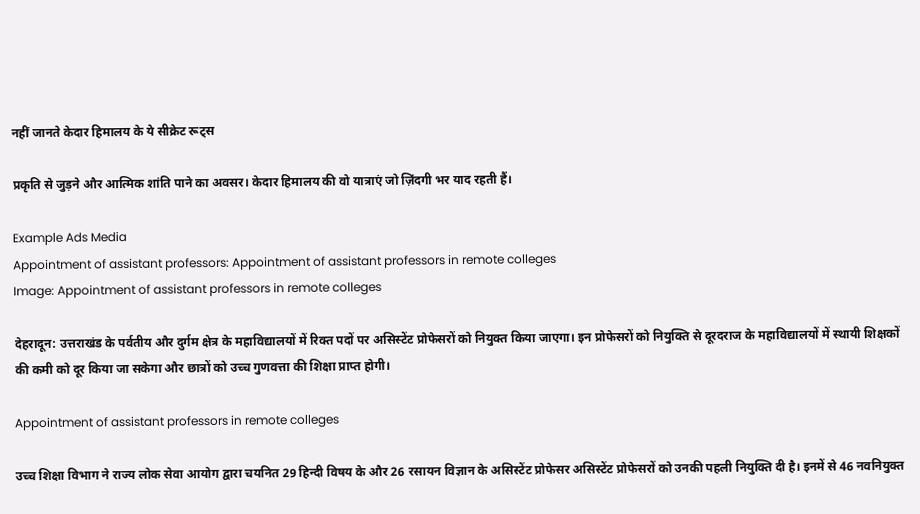नहीं जानते केदार हिमालय के ये सीक्रेट रूट्स

प्रकृति से जुड़ने और आत्मिक शांति पाने का अवसर। केदार हिमालय की वो यात्राएं जो ज़िंदगी भर याद रहती हैं।

Example Ads Media
Appointment of assistant professors: Appointment of assistant professors in remote colleges
Image: Appointment of assistant professors in remote colleges

देहरादून: उत्तराखंड के पर्वतीय और दुर्गम क्षेत्र के महाविद्यालयों में रिक्त पदों पर असिस्टेंट प्रोफेसरों को नियुक्त किया जाएगा। इन प्रोफेसरों को नियुक्ति से दूरदराज के महाविद्यालयों में स्थायी शिक्षकों की कमी को दूर किया जा सकेगा और छात्रों को उच्च गुणवत्ता की शिक्षा प्राप्त होगी।

Appointment of assistant professors in remote colleges

उच्च शिक्षा विभाग ने राज्य लोक सेवा आयोग द्वारा चयनित 29 हिन्दी विषय के और 26 रसायन विज्ञान के असिस्टेंट प्रोफेसर असिस्टेंट प्रोफेसरों को उनकी पहली नियुक्ति दी है। इनमें से 46 नवनियुक्त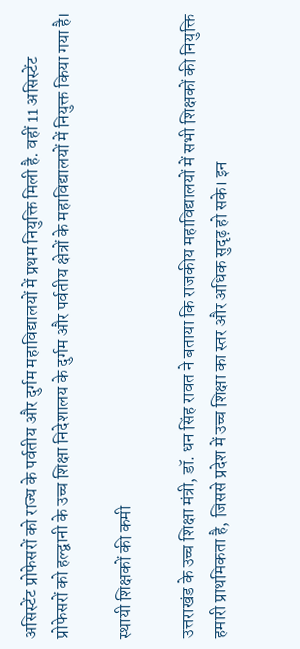असिस्टेंट प्रोफेसरों को राज्य के पर्वतीय और दुर्गम महाविद्यालयों में प्रथम नियुक्ति मिली है. वहीं 11 असिस्टेंट प्रोफेसरों को हल्द्वानी के उच्च शिक्षा निदेशालय के दुर्गम और पर्वतीय क्षेत्रों के महाविद्यालयों में नियुक्त किया गया है।

स्थायी शिक्षकों की कमी

उत्तराखंड के उच्च शिक्षा मंत्री, डॉ. धन सिंह रावत ने बताया कि राजकीय महाविद्यालयों में सभी शिक्षकों की नियुक्ति हमारी प्राथमिकता है, जिससे प्रदेश में उच्च शिक्षा का स्तर और अधिक सुदृढ़ हो सके। इन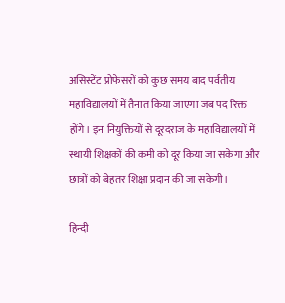असिस्टेंट प्रोफेसरों को कुछ समय बाद पर्वतीय महाविद्यालयों में तैनात किया जाएगा जब पद रिक्त होंगे। इन नियुक्तियों से दूरदराज के महाविद्यालयों में स्थायी शिक्षकों की कमी को दूर किया जा सकेगा और छात्रों को बेहतर शिक्षा प्रदान की जा सकेगी।

हिन्दी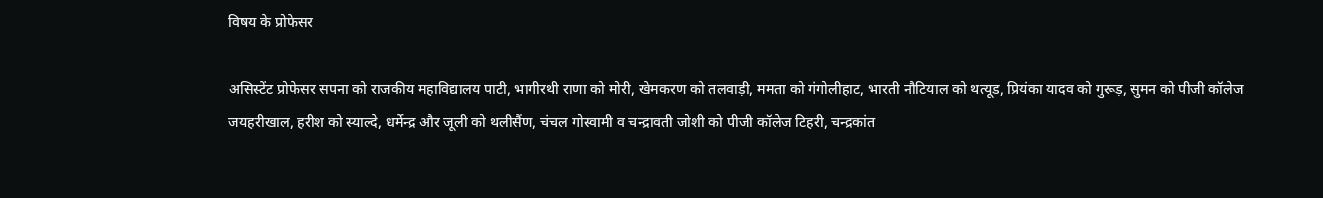विषय के प्रोफेसर

असिस्टेंट प्रोफेसर सपना को राजकीय महाविद्यालय पाटी, भागीरथी राणा को मोरी, खेमकरण को तलवाड़ी, ममता को गंगोलीहाट, भारती नौटियाल को थत्यूड, प्रियंका यादव को गुरूड़, सुमन को पीजी कॉलेज जयहरीखाल, हरीश को स्याल्दे, धर्मेन्द्र और जूली को थलीसैंण, चंचल गोस्वामी व चन्द्रावती जोशी को पीजी कॉलेज टिहरी, चन्द्रकांत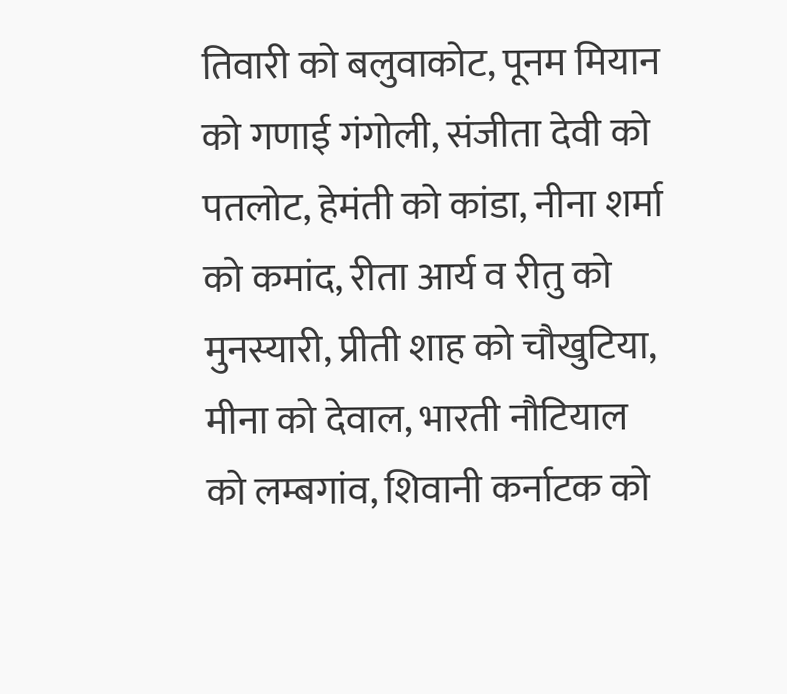तिवारी को बलुवाकोट, पूनम मियान को गणाई गंगोली, संजीता देवी को पतलोट, हेमंती को कांडा, नीना शर्मा को कमांद, रीता आर्य व रीतु को मुनस्यारी, प्रीती शाह को चौखुटिया, मीना को देवाल, भारती नौटियाल को लम्बगांव, शिवानी कर्नाटक को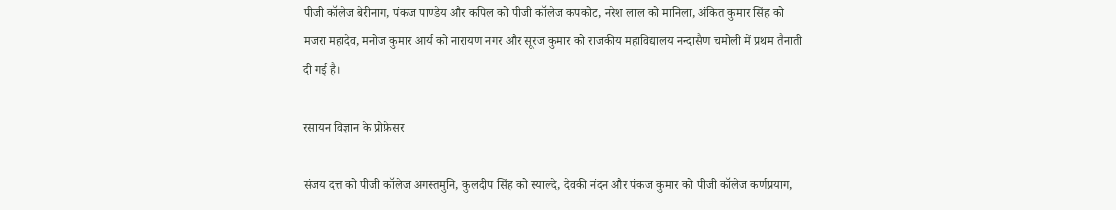पीजी कॉलेज बेरीनाग, पंकज पाण्डेय और कपिल को पीजी कॉलेज कपकोट, नरेश लाल को मानिला, अंकित कुमार सिंह को मजरा महादेव, मनोज कुमार आर्य को नारायण नगर और सूरज कुमार को राजकीय महाविद्यालय नन्दासैण चमोली में प्रथम तैनाती दी गई है।

रसायन विज्ञान के प्रोफ़ेसर

संजय दत्त को पीजी कॉलेज अगस्तमुनि, कुलदीप सिंह को स्याल्दे, देवकी नंदन और पंकज कुमार को पीजी कॉलेज कर्णप्रयाग,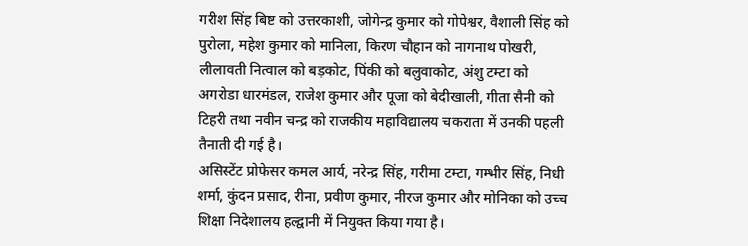गरीश सिंह बिष्ट को उत्तरकाशी, जोगेन्द्र कुमार को गोपेश्वर, वैशाली सिंह को पुरोला, महेश कुमार को मानिला, किरण चौहान को नागनाथ पोखरी, लीलावती नित्वाल को बड़कोट, पिंकी को बलुवाकोट, अंशु टम्टा को अगरोडा धारमंडल, राजेश कुमार और पूजा को बेदीखाली, गीता सैनी को टिहरी तथा नवीन चन्द्र को राजकीय महाविद्यालय चकराता में उनकी पहली तैनाती दी गई है।
असिस्टेंट प्रोफेसर कमल आर्य, नरेन्द्र सिंह, गरीमा टम्टा, गम्भीर सिंह, निधी शर्मा, कुंदन प्रसाद, रीना, प्रवीण कुमार, नीरज कुमार और मोनिका को उच्च शिक्षा निदेशालय हल्द्वानी में नियुक्त किया गया है।